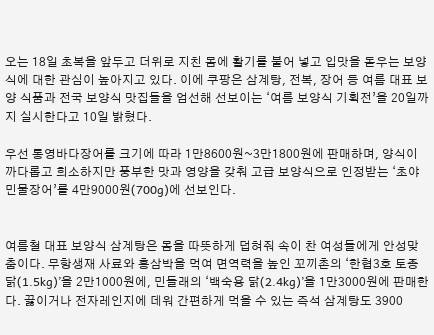오는 18일 초복을 앞두고 더위로 지친 몸에 활기를 불어 넣고 입맛을 돋우는 보양식에 대한 관심이 높아지고 있다. 이에 쿠팡은 삼계탕, 전복, 장어 등 여름 대표 보양 식품과 전국 보양식 맛집들을 엄선해 선보이는 ‘여름 보양식 기획전’을 20일까지 실시한다고 10일 밝혔다.

우선 통영바다장어를 크기에 따라 1만8600원~3만1800원에 판매하며, 양식이 까다롭고 희소하지만 풍부한 맛과 영양을 갖춰 고급 보양식으로 인정받는 ‘초야 민물장어’를 4만9000원(700g)에 선보인다.


여름철 대표 보양식 삼계탕은 몸을 따뜻하게 덥혀줘 속이 찬 여성들에게 안성맞춤이다. 무항생재 사료와 홍삼박을 먹여 면역력을 높인 꼬끼촌의 ‘한협3호 토종닭(1.5kg)’을 2만1000원에, 민들래의 ‘백숙용 닭(2.4kg)’을 1만3000원에 판매한다. 끓이거나 전자레인지에 데워 간편하게 먹을 수 있는 즉석 삼계탕도 3900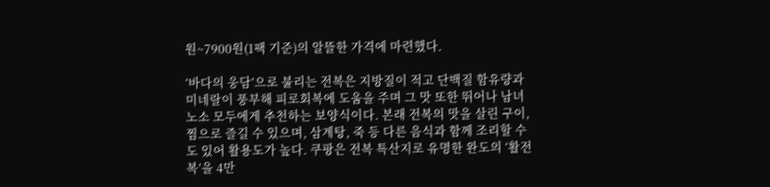원~7900원(1팩 기준)의 알뜰한 가격에 마련했다.

‘바다의 웅담’으로 불리는 전복은 지방질이 적고 단백질 함유량과 미네랄이 풍부해 피로회복에 도움을 주며 그 맛 또한 뛰어나 남녀노소 모두에게 추천하는 보양식이다. 본래 전복의 맛을 살린 구이, 찜으로 즐길 수 있으며, 삼계탕, 죽 등 다른 음식과 함께 조리할 수도 있어 활용도가 높다. 쿠팡은 전복 특산지로 유명한 완도의 ‘활전복’을 4만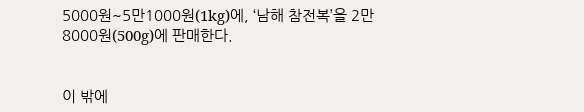5000원~5만1000원(1kg)에, ‘남해 참전복’을 2만8000원(500g)에 판매한다.


이 밖에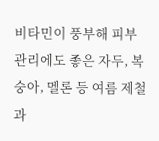비타민이 풍부해 피부 관리에도 좋은 자두, 복숭아, 멜론 등 여름 제철 과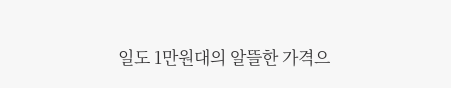일도 1만원대의 알뜰한 가격으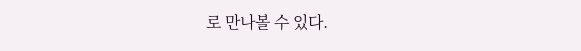로 만나볼 수 있다.